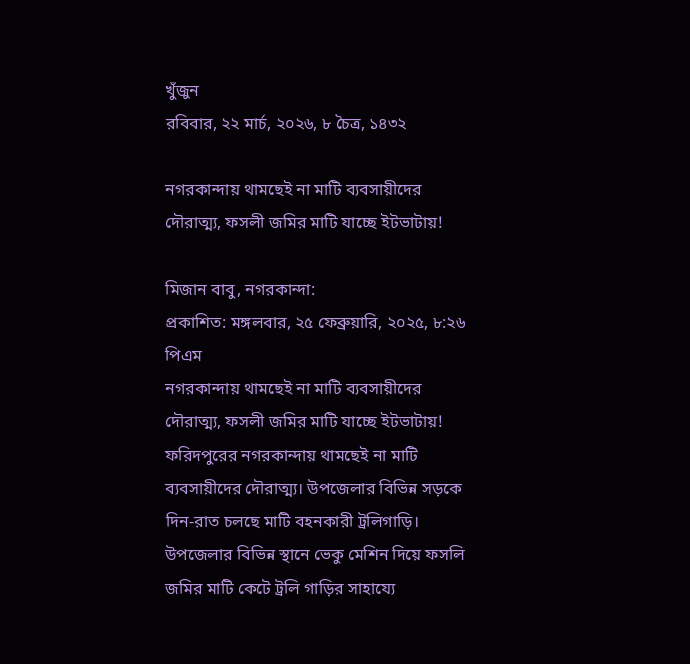খুঁজুন
রবিবার, ২২ মার্চ, ২০২৬, ৮ চৈত্র, ১৪৩২

নগরকান্দায় থামছেই না মাটি ব্যবসায়ীদের দৌরাত্ম্য, ফসলী জমির মাটি যাচ্ছে ইটভাটায়!

মিজান বাবু, নগরকান্দা:
প্রকাশিত: মঙ্গলবার, ২৫ ফেব্রুয়ারি, ২০২৫, ৮:২৬ পিএম
নগরকান্দায় থামছেই না মাটি ব্যবসায়ীদের দৌরাত্ম্য, ফসলী জমির মাটি যাচ্ছে ইটভাটায়!
ফরিদপুরের নগরকান্দায় থামছেই না মাটি ব্যবসায়ীদের দৌরাত্ম্য। উপজেলার বিভিন্ন সড়কে দিন-রাত চলছে মাটি বহনকারী ট্রলিগাড়ি। উপজেলার বিভিন্ন স্থানে ভেকু মেশিন দিয়ে ফসলি জমির মাটি কেটে ট্রলি গাড়ির সাহায্যে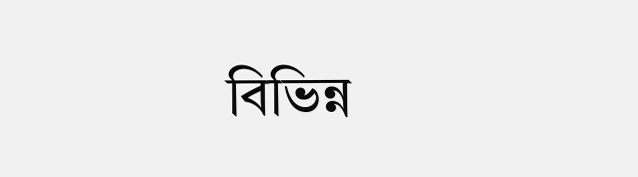বিভিন্ন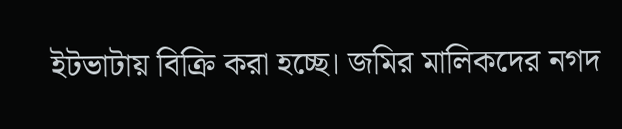ইটভাটায় বিক্রি করা হচ্ছে। জমির মালিকদের নগদ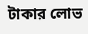টাকার লোভ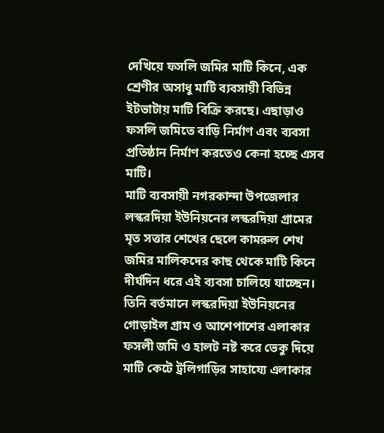দেখিয়ে ফসলি জমির মাটি কিনে, এক শ্রেণীর অসাধু মাটি ব্যবসায়ী বিভিন্ন ইটভাটায় মাটি বিক্রি করছে। এছাড়াও ফসলি জমিতে বাড়ি নির্মাণ এবং ব্যবসা প্রতিষ্ঠান নির্মাণ করতেও কেনা হচ্ছে এসব মাটি।
মাটি ব্যবসায়ী নগরকান্দা উপজেলার লস্করদিয়া ইউনিয়নের লস্করদিয়া গ্রামের মৃত সত্তার শেখের ছেলে কামরুল শেখ জমির মালিকদের কাছ থেকে মাটি কিনে দীর্ঘদিন ধরে এই ব্যবসা চালিয়ে যাচ্ছেন। তিনি বর্তমানে লস্করদিয়া ইউনিয়নের গোড়াইল গ্রাম ও আশেপাশের এলাকার ফসলী জমি ও হালট নষ্ট করে ভেকু দিয়ে মাটি কেটে ট্রলিগাড়ির সাহায্যে এলাকার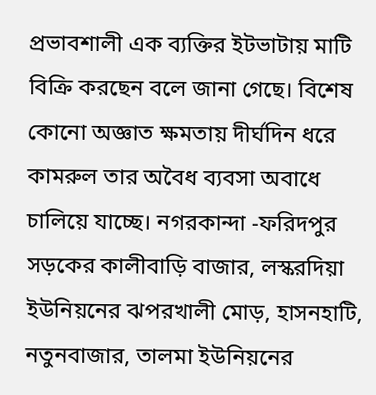প্রভাবশালী এক ব্যক্তির ইটভাটায় মাটি বিক্রি করছেন বলে জানা গেছে। বিশেষ কোনো অজ্ঞাত ক্ষমতায় দীর্ঘদিন ধরে কামরুল তার অবৈধ ব্যবসা অবাধে চালিয়ে যাচ্ছে। নগরকান্দা -ফরিদপুর সড়কের কালীবাড়ি বাজার, লস্করদিয়া ইউনিয়নের ঝপরখালী মোড়, হাসনহাটি, নতুনবাজার, তালমা ইউনিয়নের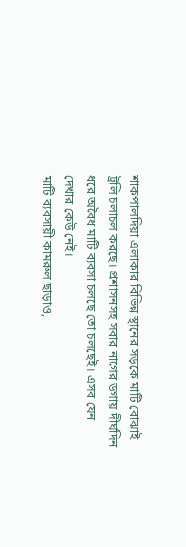শাকপালদিয়া এলাকার বিভিন্ন স্থানের সড়কে মাটি বোঝাই ট্রলি চলাচল করছে। প্রশাসনসহ সবার নাগের ডগায় দীর্ঘদিন ধরে অবৈধ মাটি ব্যবসা চলছে তো চলছেই। এসব যেন দেখার কেউ নেই।
মাটি ব্যবসায়ী কামরুল ছাড়াও,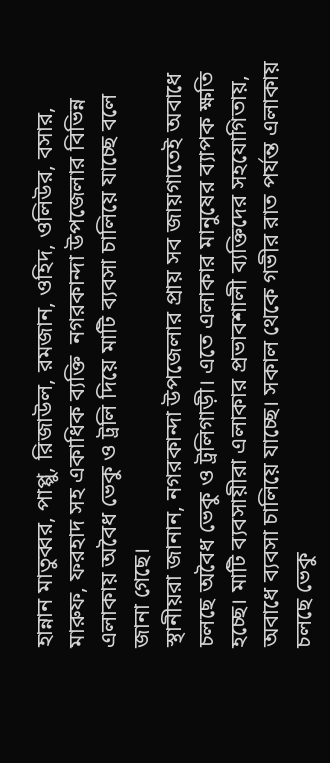হান্নান মাতুব্বর, পাপ্পু, রিজাউল, রমজান, ওহিদ, ওলিউর, বসার, মারুফ, ফরহাদ সহ একাধিক ব্যক্তি  নগরকান্দা উপজেলার বিভিন্ন এলাকায় অবৈধ ভেকু ও ট্রলি দিয়ে মাটি ব্যবসা চালিয়ে যাচ্ছে বলে জানা গেছে।
স্থানীয়রা জানান, নগরকান্দা উপজেলার প্রায় সব জায়গাতেই অবাধে চলছে অবৈধ ভেকু ও ট্রলিগাড়ী। এতে এলাকার মানুষের ব্যাপক ক্ষতি হচ্ছে। মাটি ব্যবসায়ীরা এলাকার প্রভাবশালী ব্যক্তিদের সহযোগিতায়, অবাধে ব্যবসা চালিয়ে যাচ্ছে। সকাল থেকে গভীর রাত পর্যন্ত এলাকায় চলছে ভেকু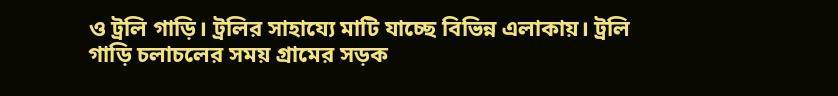ও ট্রলি গাড়ি। ট্রলির সাহায্যে মাটি যাচ্ছে বিভিন্ন এলাকায়। ট্রলি গাড়ি চলাচলের সময় গ্রামের সড়ক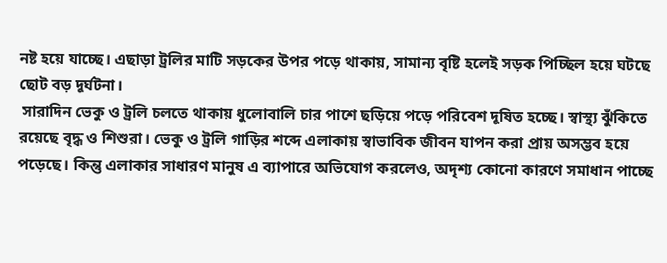নষ্ট হয়ে যাচ্ছে। এছাড়া ট্রলির মাটি সড়কের উপর পড়ে থাকায়, সামান্য বৃষ্টি হলেই সড়ক পিচ্ছিল হয়ে ঘটছে ছোট বড় দূর্ঘটনা।
 সারাদিন ভেকু ও ট্রলি চলতে থাকায় ধুলোবালি চার পাশে ছড়িয়ে পড়ে পরিবেশ দূষিত হচ্ছে। স্বাস্থ্য ঝুঁকিতে রয়েছে বৃদ্ধ ও শিশুরা। ভেকু ও ট্রলি গাড়ির শব্দে এলাকায় স্বাভাবিক জীবন যাপন করা প্রায় অসম্ভব হয়ে পড়েছে। কিন্তু এলাকার সাধারণ মানুষ এ ব্যাপারে অভিযোগ করলেও, অদৃশ্য কোনো কারণে সমাধান পাচ্ছে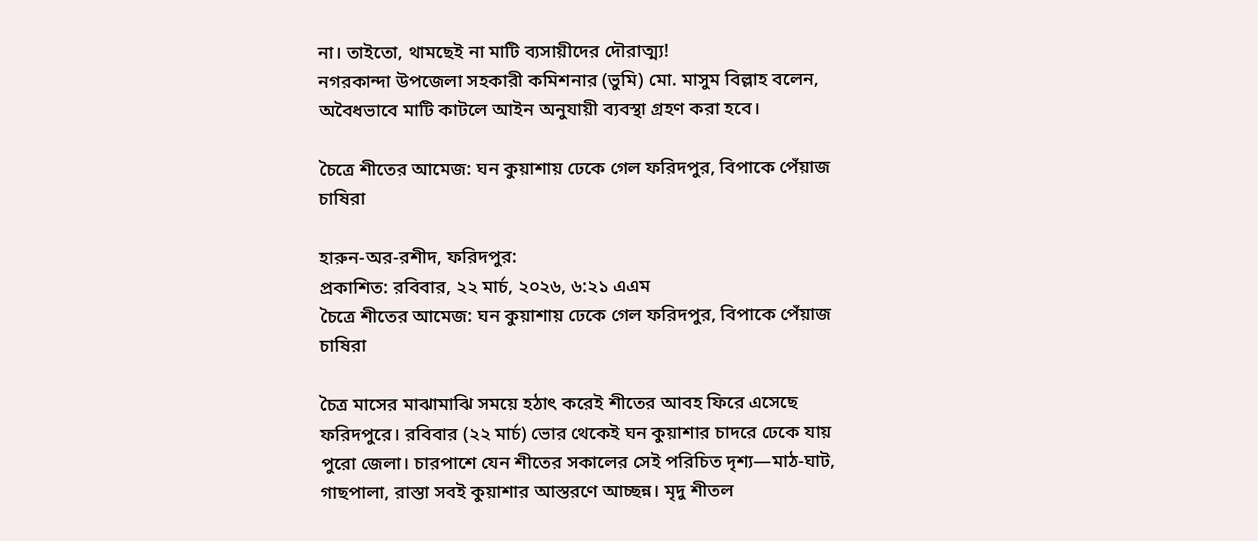না। তাইতো, থামছেই না মাটি ব্যসায়ীদের দৌরাত্ম্য!
নগরকান্দা উপজেলা সহকারী কমিশনার (ভুমি) মো. মাসুম বিল্লাহ বলেন, অবৈধভাবে মাটি কাটলে আইন অনুযায়ী ব্যবস্থা গ্রহণ করা হবে।

চৈত্রে শীতের আমেজ: ঘন কুয়াশায় ঢেকে গেল ফরিদপুর, বিপাকে পেঁয়াজ চাষিরা

হারুন-অর-রশীদ, ফরিদপুর:
প্রকাশিত: রবিবার, ২২ মার্চ, ২০২৬, ৬:২১ এএম
চৈত্রে শীতের আমেজ: ঘন কুয়াশায় ঢেকে গেল ফরিদপুর, বিপাকে পেঁয়াজ চাষিরা

চৈত্র মাসের মাঝামাঝি সময়ে হঠাৎ করেই শীতের আবহ ফিরে এসেছে ফরিদপুরে। রবিবার (২২ মার্চ) ভোর থেকেই ঘন কুয়াশার চাদরে ঢেকে যায় পুরো জেলা। চারপাশে যেন শীতের সকালের সেই পরিচিত দৃশ্য—মাঠ-ঘাট, গাছপালা, রাস্তা সবই কুয়াশার আস্তরণে আচ্ছন্ন। মৃদু শীতল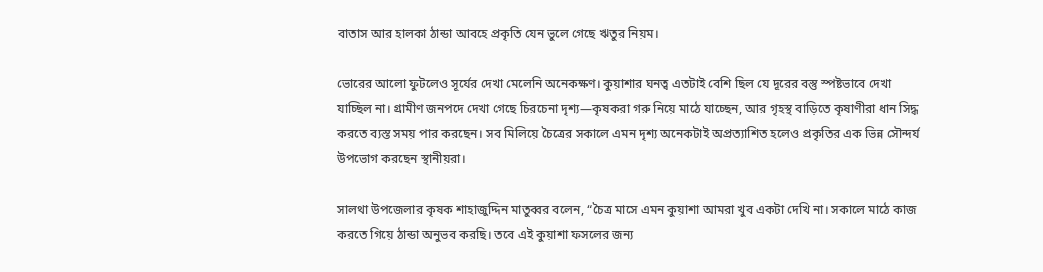বাতাস আর হালকা ঠান্ডা আবহে প্রকৃতি যেন ভুলে গেছে ঋতুর নিয়ম।

ভোরের আলো ফুটলেও সূর্যের দেখা মেলেনি অনেকক্ষণ। কুয়াশার ঘনত্ব এতটাই বেশি ছিল যে দূরের বস্তু স্পষ্টভাবে দেখা যাচ্ছিল না। গ্রামীণ জনপদে দেখা গেছে চিরচেনা দৃশ্য—কৃষকরা গরু নিয়ে মাঠে যাচ্ছেন, আর গৃহস্থ বাড়িতে কৃষাণীরা ধান সিদ্ধ করতে ব্যস্ত সময় পার করছেন। সব মিলিয়ে চৈত্রের সকালে এমন দৃশ্য অনেকটাই অপ্রত্যাশিত হলেও প্রকৃতির এক ভিন্ন সৌন্দর্য উপভোগ করছেন স্থানীয়রা।

সালথা উপজেলার কৃষক শাহাজুদ্দিন মাতুব্বর বলেন, “চৈত্র মাসে এমন কুয়াশা আমরা খুব একটা দেখি না। সকালে মাঠে কাজ করতে গিয়ে ঠান্ডা অনুভব করছি। তবে এই কুয়াশা ফসলের জন্য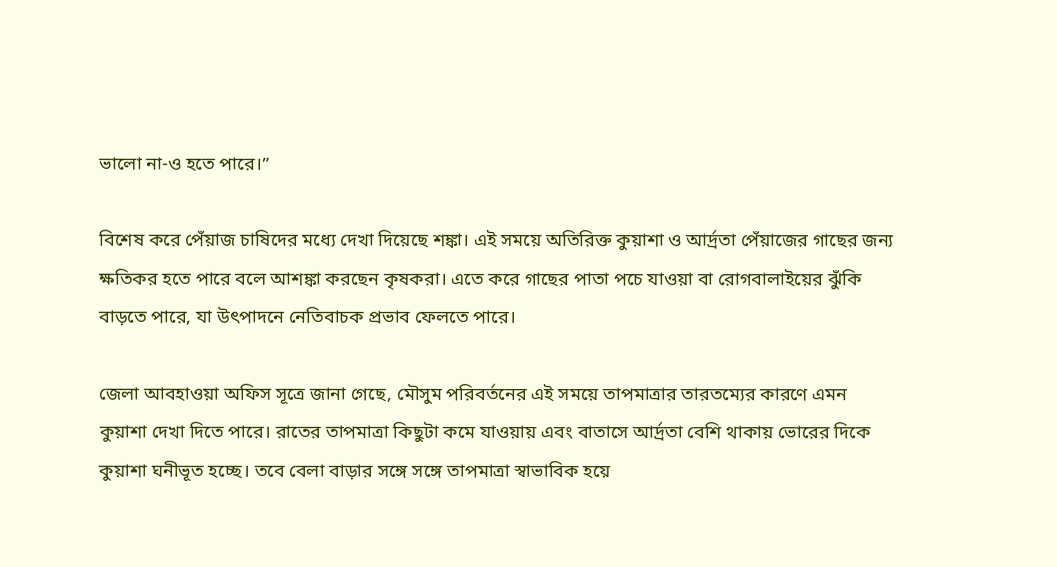ভালো না-ও হতে পারে।”

বিশেষ করে পেঁয়াজ চাষিদের মধ্যে দেখা দিয়েছে শঙ্কা। এই সময়ে অতিরিক্ত কুয়াশা ও আর্দ্রতা পেঁয়াজের গাছের জন্য ক্ষতিকর হতে পারে বলে আশঙ্কা করছেন কৃষকরা। এতে করে গাছের পাতা পচে যাওয়া বা রোগবালাইয়ের ঝুঁকি বাড়তে পারে, যা উৎপাদনে নেতিবাচক প্রভাব ফেলতে পারে।

জেলা আবহাওয়া অফিস সূত্রে জানা গেছে, মৌসুম পরিবর্তনের এই সময়ে তাপমাত্রার তারতম্যের কারণে এমন কুয়াশা দেখা দিতে পারে। রাতের তাপমাত্রা কিছুটা কমে যাওয়ায় এবং বাতাসে আর্দ্রতা বেশি থাকায় ভোরের দিকে কুয়াশা ঘনীভূত হচ্ছে। তবে বেলা বাড়ার সঙ্গে সঙ্গে তাপমাত্রা স্বাভাবিক হয়ে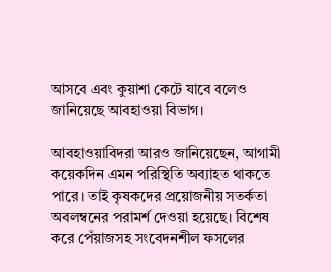আসবে এবং কুয়াশা কেটে যাবে বলেও জানিয়েছে আবহাওয়া বিভাগ।

আবহাওয়াবিদরা আরও জানিয়েছেন, আগামী কয়েকদিন এমন পরিস্থিতি অব্যাহত থাকতে পারে। তাই কৃষকদের প্রয়োজনীয় সতর্কতা অবলম্বনের পরামর্শ দেওয়া হয়েছে। বিশেষ করে পেঁয়াজসহ সংবেদনশীল ফসলের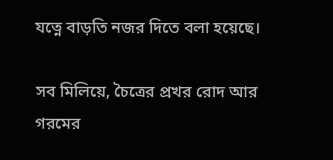যত্নে বাড়তি নজর দিতে বলা হয়েছে।

সব মিলিয়ে, চৈত্রের প্রখর রোদ আর গরমের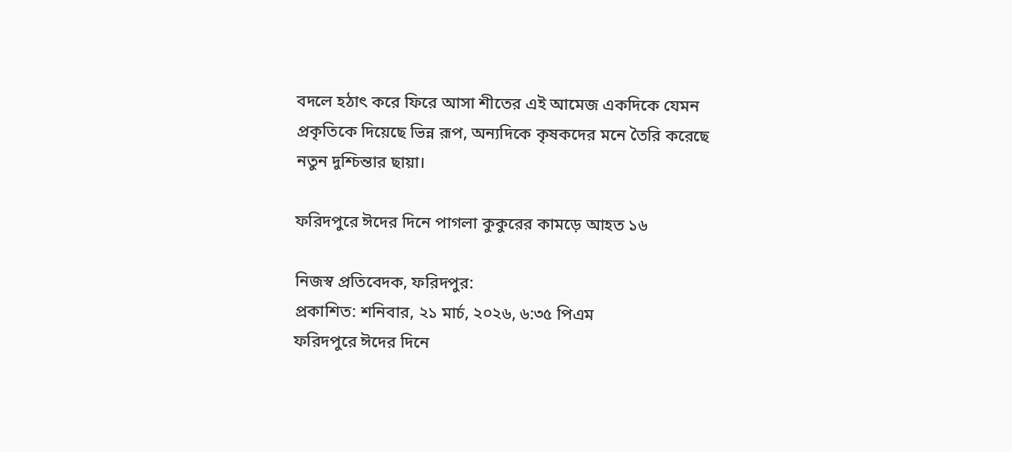বদলে হঠাৎ করে ফিরে আসা শীতের এই আমেজ একদিকে যেমন প্রকৃতিকে দিয়েছে ভিন্ন রূপ, অন্যদিকে কৃষকদের মনে তৈরি করেছে নতুন দুশ্চিন্তার ছায়া।

ফরিদপুরে ঈদের দিনে পাগলা কুকুরের কামড়ে আহত ১৬

নিজস্ব প্রতিবেদক, ফরিদপুর:
প্রকাশিত: শনিবার, ২১ মার্চ, ২০২৬, ৬:৩৫ পিএম
ফরিদপুরে ঈদের দিনে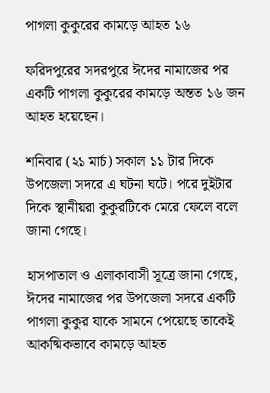পাগলা কুকুরের কামড়ে আহত ১৬

ফরিদপুরের সদরপুরে ঈদের নামাজের পর একটি পাগলা কুকুরের কামড়ে অন্তত ১৬ জন আহত হয়েছেন।

শনিবার (২১ মার্চ) সকাল ১১ টার দিকে উপজেলা সদরে এ ঘটনা ঘটে। পরে দুইটার দিকে স্থানীয়রা কুকুরটিকে মেরে ফেলে বলে জানা গেছে।

হাসপাতাল ও এলাকাবাসী সূত্রে জানা গেছে, ঈদের নামাজের পর উপজেলা সদরে একটি পাগলা কুকুর যাকে সামনে পেয়েছে তাকেই আকষ্মিকভাবে কামড়ে আহত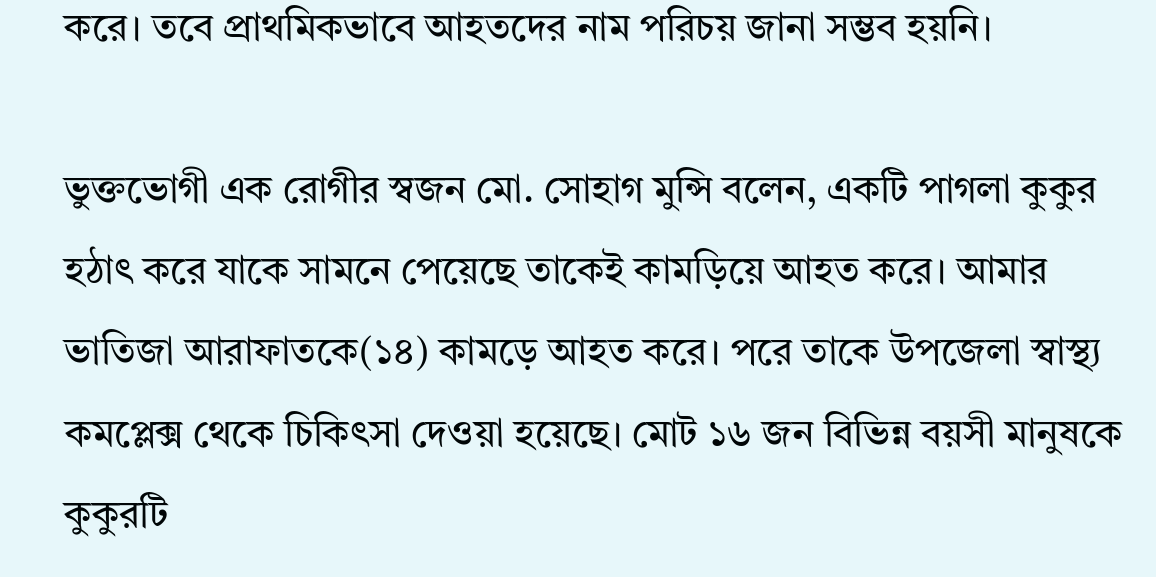করে। তবে প্রাথমিকভাবে আহতদের নাম পরিচয় জানা সম্ভব হয়নি।

ভুক্তভোগী এক রোগীর স্বজন মো. সোহাগ মুন্সি বলেন, একটি পাগলা কুকুর হঠাৎ করে যাকে সামনে পেয়েছে তাকেই কামড়িয়ে আহত করে। আমার ভাতিজা আরাফাতকে(১৪) কামড়ে আহত করে। পরে তাকে উপজেলা স্বাস্থ্য কমপ্লেক্স থেকে চিকিৎসা দেওয়া হয়েছে। মোট ১৬ জন বিভিন্ন বয়সী মানুষকে কুকুরটি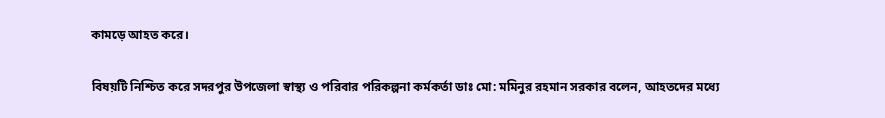কামড়ে আহত করে।

বিষয়টি নিশ্চিত করে সদরপুর উপজেলা স্বাস্থ্য ও পরিবার পরিকল্পনা কর্মকর্তা ডাঃ মো: মমিনুর রহমান সরকার বলেন, আহতদের মধ্যে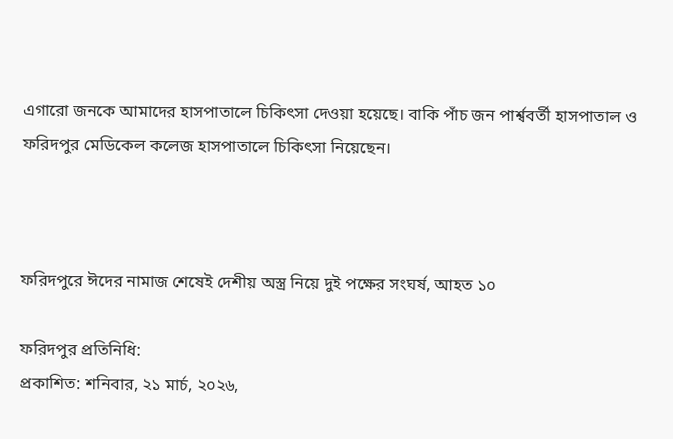এগারো জনকে আমাদের হাসপাতালে চিকিৎসা দেওয়া হয়েছে। বাকি পাঁচ জন পার্শ্ববর্তী হাসপাতাল ও ফরিদপুর মেডিকেল কলেজ হাসপাতালে চিকিৎসা নিয়েছেন।



ফরিদপুরে ঈদের নামাজ শেষেই দেশীয় অস্ত্র নিয়ে দুই পক্ষের সংঘর্ষ, আহত ১০

ফরিদপুর প্রতিনিধি:
প্রকাশিত: শনিবার, ২১ মার্চ, ২০২৬,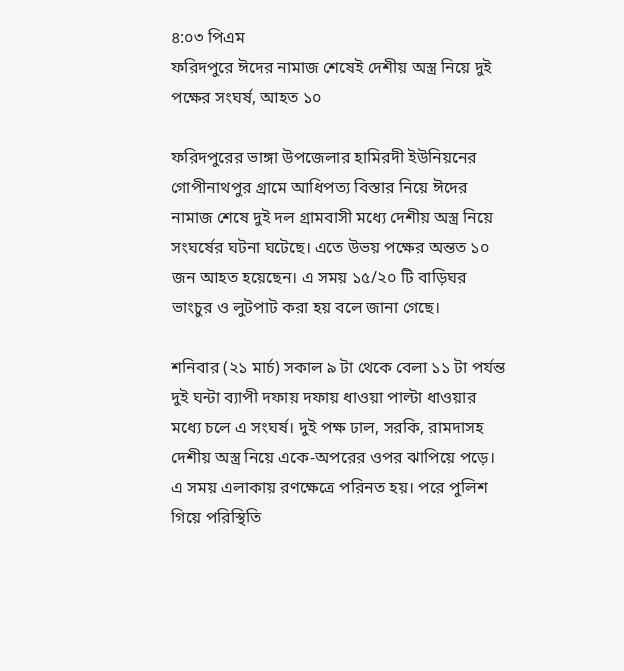৪:০৩ পিএম
ফরিদপুরে ঈদের নামাজ শেষেই দেশীয় অস্ত্র নিয়ে দুই পক্ষের সংঘর্ষ, আহত ১০

ফরিদপুরের ভাঙ্গা উপজেলার হামিরদী ইউনিয়নের গোপীনাথপুর গ্রামে আধিপত্য বিস্তার নিয়ে ঈদের নামাজ শেষে দুই দল গ্রামবাসী মধ্যে দেশীয় অস্ত্র নিয়ে সংঘর্ষের ঘটনা ঘটেছে। এতে উভয় পক্ষের অন্তত ১০ জন আহত হয়েছেন। এ সময় ১৫/২০ টি বাড়িঘর ভাংচুর ও লুটপাট করা হয় বলে জানা গেছে।

শনিবার (২১ মার্চ) সকাল ৯ টা থেকে বেলা ১১ টা পর্যন্ত দুই ঘন্টা ব্যাপী দফায় দফায় ধাওয়া পাল্টা ধাওয়ার মধ্যে চলে এ সংঘর্ষ। দুই পক্ষ ঢাল, সরকি, রামদাসহ দেশীয় অস্ত্র নিয়ে একে-অপরের ওপর ঝাপিয়ে পড়ে। এ সময় এলাকায় রণক্ষেত্রে পরিনত হয়। পরে পুলিশ গিয়ে পরিস্থিতি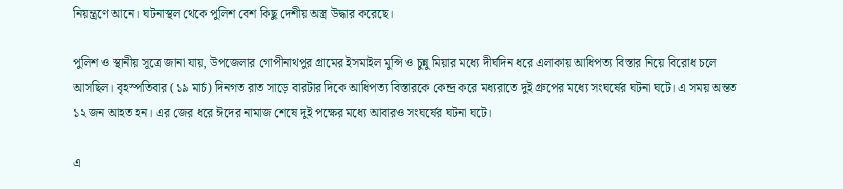নিয়ন্ত্রণে আনে। ঘটনাস্থল থেকে পুলিশ বেশ কিছু দেশীয় অস্ত্র উদ্ধার করেছে।

পুলিশ ও স্থানীয় সূত্রে জানা যায়, উপজেলার গোপীনাথপুর গ্রামের ইসমাইল মুন্সি ও চুন্নু মিয়ার মধ্যে দীর্ঘদিন ধরে এলাকায় আধিপত্য বিস্তার নিয়ে বিরোধ চলে আসছিল। বৃহস্পতিবার (১৯ মার্চ) দিনগত রাত সাড়ে বারটার দিকে আধিপত্য বিস্তারকে কেন্দ্র করে মধ্যরাতে দুই গ্রুপের মধ্যে সংঘর্ষের ঘটনা ঘটে। এ সময় অন্তত ১২ জন আহত হন। এর জের ধরে ঈদের নামাজ শেষে দুই পক্ষের মধ্যে আবারও সংঘর্ষের ঘটনা ঘটে।

এ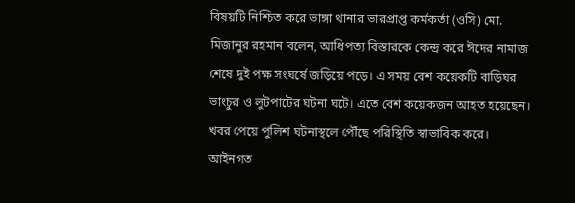বিষয়টি নিশ্চিত করে ভাঙ্গা থানার ভারপ্রাপ্ত কর্মকর্তা (ওসি) মো. মিজানুর রহমান বলেন, আধিপত্য বিস্তারকে কেন্দ্র করে ঈদের নামাজ শেষে দুই পক্ষ সংঘর্ষে জড়িয়ে পড়ে। এ সময় বেশ কয়েকটি বাড়িঘর ভাংচুর ও লুটপাটের ঘটনা ঘটে। এতে বেশ কয়েকজন আহত হয়েছেন। খবর পেয়ে পুলিশ ঘটনাস্থলে পৌঁছে পরিস্থিতি স্বাভাবিক করে। আইনগত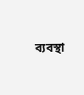ব্যবস্থা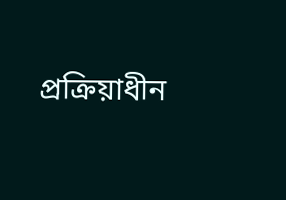প্রক্রিয়াধীন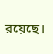রয়েছে।